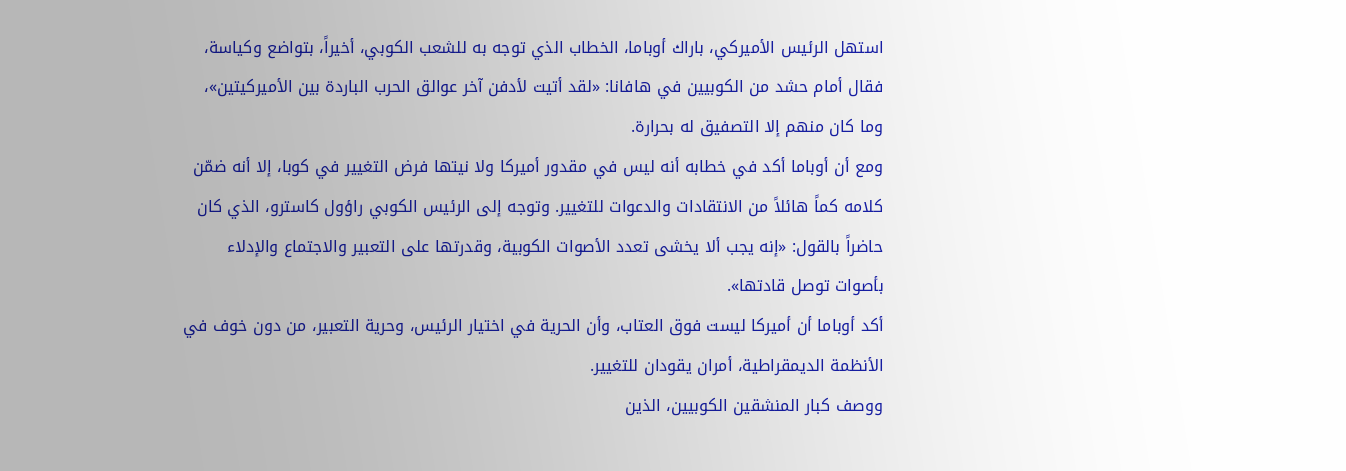استهل الرئيس الأميركي، باراك أوباما، الخطاب الذي توجه به للشعب الكوبي، أخيراً، بتواضع وكياسة، فقال أمام حشد من الكوبيين في هافانا: «لقد أتيت لأدفن آخر عوالق الحرب الباردة بين الأميركيتين»، وما كان منهم إلا التصفيق له بحرارة.
ومع أن أوباما أكد في خطابه أنه ليس في مقدور أميركا ولا نيتها فرض التغيير في كوبا، إلا أنه ضمّن كلامه كماً هائلاً من الانتقادات والدعوات للتغيير. وتوجه إلى الرئيس الكوبي راؤول كاسترو، الذي كان حاضراً بالقول: «إنه يجب ألا يخشى تعدد الأصوات الكوبية، وقدرتها على التعبير والاجتماع والإدلاء بأصوات توصل قادتها».
أكد أوباما أن أميركا ليست فوق العتاب، وأن الحرية في اختيار الرئيس، وحرية التعبير، من دون خوف في الأنظمة الديمقراطية، أمران يقودان للتغيير.
ووصف كبار المنشقين الكوبيين، الذين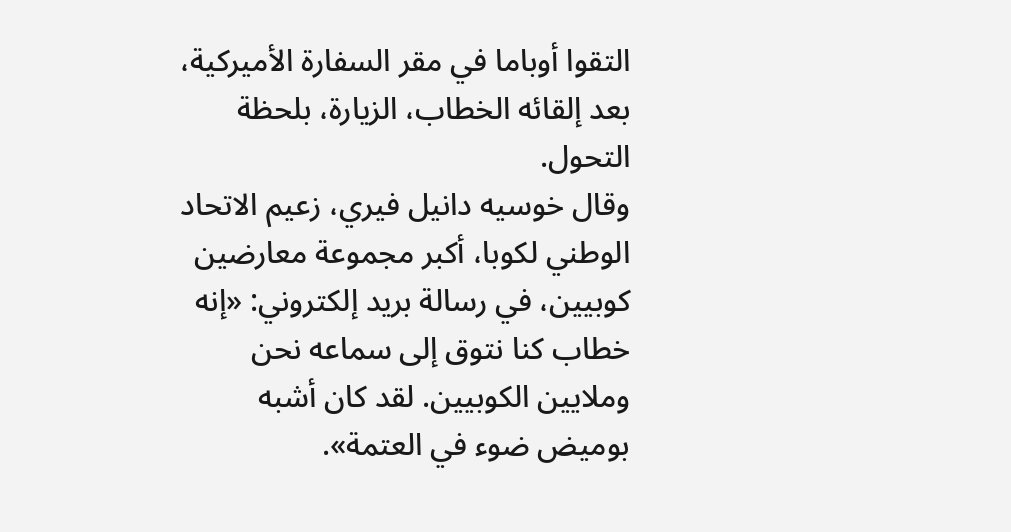التقوا أوباما في مقر السفارة الأميركية، بعد إلقائه الخطاب، الزيارة، بلحظة التحول.
وقال خوسيه دانيل فيري، زعيم الاتحاد الوطني لكوبا، أكبر مجموعة معارضين كوبيين، في رسالة بريد إلكتروني: «إنه خطاب كنا نتوق إلى سماعه نحن وملايين الكوبيين. لقد كان أشبه بوميض ضوء في العتمة».